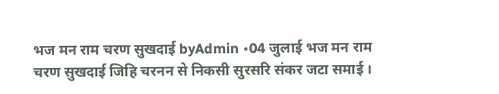भज मन राम चरण सुखदाई byAdmin •04 जुलाई भज मन राम चरण सुखदाई जिहि चरनन से निकसी सुरसरि संकर जटा समाई ।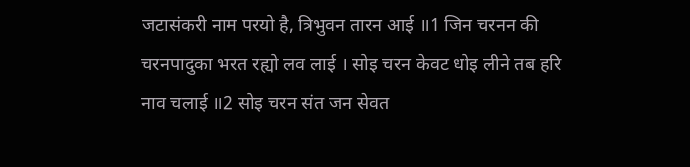जटासंकरी नाम परयो है, त्रिभुवन तारन आई ॥1 जिन चरनन की चरनपादुका भरत रह्यो लव लाई । सोइ चरन केवट धोइ लीने तब हरि नाव चलाई ॥2 सोइ चरन संत जन सेवत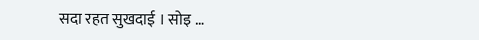सदा रहत सुखदाई । सोइ …